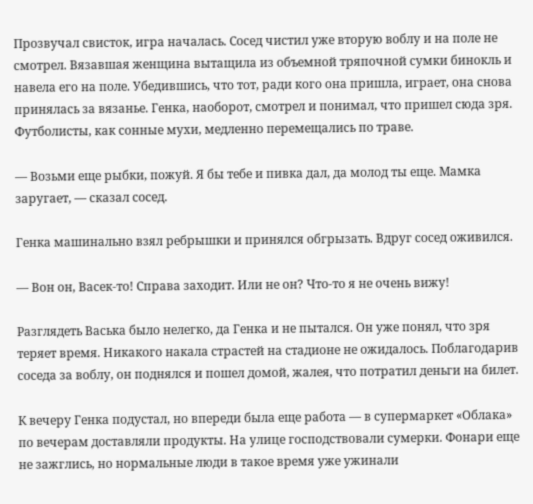Прозвучал свисток, игра началась. Сосед чистил уже вторую воблу и на поле не смотрел. Вязавшая женщина вытащила из объемной тряпочной сумки бинокль и навела его на поле. Убедившись, что тот, ради кого она пришла, играет, она снова принялась за вязанье. Генка, наоборот, смотрел и понимал, что пришел сюда зря. Футболисты, как сонные мухи, медленно перемещались по траве.

— Возьми еще рыбки, пожуй. Я бы тебе и пивка дал, да молод ты еще. Мамка заругает, — сказал сосед.

Генка машинально взял ребрышки и принялся обгрызать. Вдруг сосед оживился.

— Вон он, Васек-то! Справа заходит. Или не он? Что-то я не очень вижу!

Разглядеть Васька было нелегко, да Генка и не пытался. Он уже понял, что зря теряет время. Никакого накала страстей на стадионе не ожидалось. Поблагодарив соседа за воблу, он поднялся и пошел домой, жалея, что потратил деньги на билет.

К вечеру Генка подустал, но впереди была еще работа — в супермаркет «Облака» по вечерам доставляли продукты. На улице господствовали сумерки. Фонари еще не зажглись, но нормальные люди в такое время уже ужинали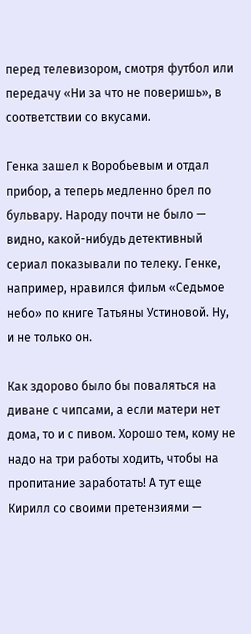перед телевизором, смотря футбол или передачу «Ни за что не поверишь», в соответствии со вкусами.

Генка зашел к Воробьевым и отдал прибор, а теперь медленно брел по бульвару. Народу почти не было — видно, какой-нибудь детективный сериал показывали по телеку. Генке, например, нравился фильм «Седьмое небо» по книге Татьяны Устиновой. Ну, и не только он.

Как здорово было бы поваляться на диване с чипсами, а если матери нет дома, то и с пивом. Хорошо тем, кому не надо на три работы ходить, чтобы на пропитание заработать! А тут еще Кирилл со своими претензиями —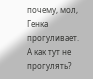почему, мол, Генка прогуливает. А как тут не прогулять?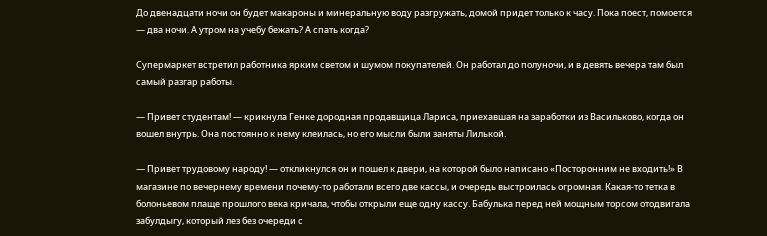До двенадцати ночи он будет макароны и минеральную воду разгружать, домой придет только к часу. Пока поест, помоется — два ночи. А утром на учебу бежать? А спать когда?

Супермаркет встретил работника ярким светом и шумом покупателей. Он работал до полуночи, и в девять вечера там был самый разгар работы.

— Привет студентам! — крикнула Генке дородная продавщица Лариса, приехавшая на заработки из Васильково, когда он вошел внутрь. Она постоянно к нему клеилась, но его мысли были заняты Лилькой.

— Привет трудовому народу! — откликнулся он и пошел к двери, на которой было написано «Посторонним не входить!» В магазине по вечернему времени почему-то работали всего две кассы, и очередь выстроилась огромная. Какая-то тетка в болоньевом плаще прошлого века кричала, чтобы открыли еще одну кассу. Бабулька перед ней мощным торсом отодвигала забулдыгу, который лез без очереди с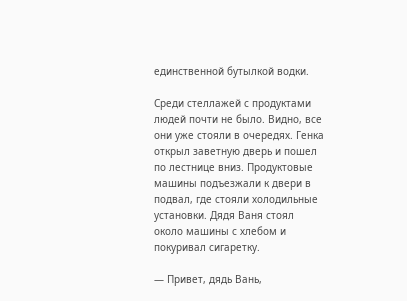единственной бутылкой водки.

Среди стеллажей с продуктами людей почти не было. Видно, все они уже стояли в очередях. Генка открыл заветную дверь и пошел по лестнице вниз. Продуктовые машины подъезжали к двери в подвал, где стояли холодильные установки. Дядя Ваня стоял около машины с хлебом и покуривал сигаретку.

— Привет, дядь Вань,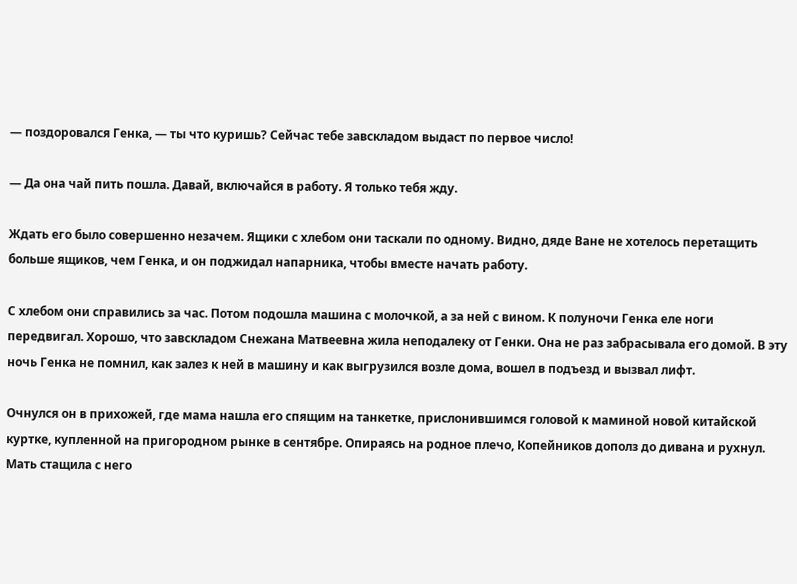— поздоровался Генка, — ты что куришь? Сейчас тебе завскладом выдаст по первое число!

— Да она чай пить пошла. Давай, включайся в работу. Я только тебя жду.

Ждать его было совершенно незачем. Ящики с хлебом они таскали по одному. Видно, дяде Ване не хотелось перетащить больше ящиков, чем Генка, и он поджидал напарника, чтобы вместе начать работу.

С хлебом они справились за час. Потом подошла машина с молочкой, а за ней с вином. К полуночи Генка еле ноги передвигал. Хорошо, что завскладом Снежана Матвеевна жила неподалеку от Генки. Она не раз забрасывала его домой. В эту ночь Генка не помнил, как залез к ней в машину и как выгрузился возле дома, вошел в подъезд и вызвал лифт.

Очнулся он в прихожей, где мама нашла его спящим на танкетке, прислонившимся головой к маминой новой китайской куртке, купленной на пригородном рынке в сентябре. Опираясь на родное плечо, Копейников дополз до дивана и рухнул. Мать стащила с него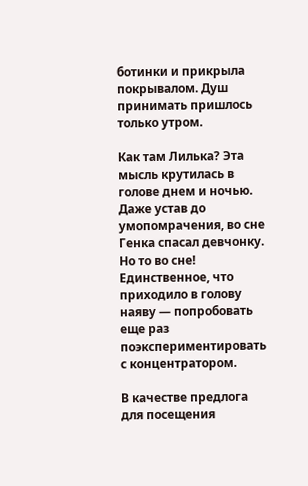ботинки и прикрыла покрывалом. Душ принимать пришлось только утром.

Как там Лилька? Эта мысль крутилась в голове днем и ночью. Даже устав до умопомрачения, во сне Генка спасал девчонку. Но то во сне! Единственное, что приходило в голову наяву — попробовать еще раз поэкспериментировать с концентратором.

В качестве предлога для посещения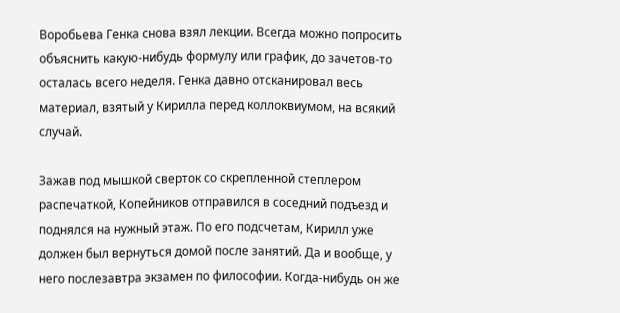Воробьева Генка снова взял лекции. Всегда можно попросить объяснить какую-нибудь формулу или график, до зачетов-то осталась всего неделя. Генка давно отсканировал весь материал, взятый у Кирилла перед коллоквиумом, на всякий случай.

Зажав под мышкой сверток со скрепленной степлером распечаткой, Копейников отправился в соседний подъезд и поднялся на нужный этаж. По его подсчетам, Кирилл уже должен был вернуться домой после занятий. Да и вообще, у него послезавтра экзамен по философии. Когда-нибудь он же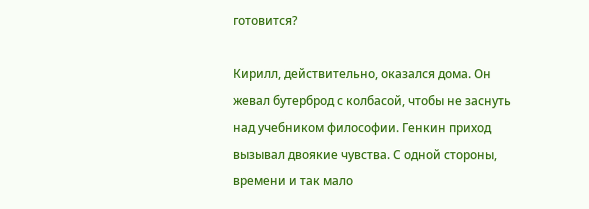готовится?

Кирилл, действительно, оказался дома. Он жевал бутерброд с колбасой, чтобы не заснуть над учебником философии. Генкин приход вызывал двоякие чувства. С одной стороны, времени и так мало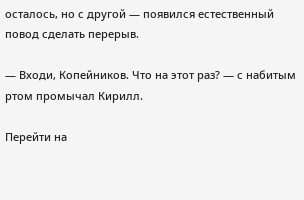осталось, но с другой — появился естественный повод сделать перерыв.

— Входи, Копейников. Что на этот раз? — с набитым ртом промычал Кирилл.

Перейти на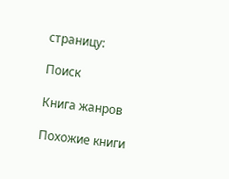страницу:

Поиск

Книга жанров

Похожие книги